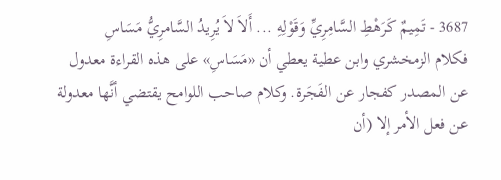3687 - تَمِيمٌ كَرَهْطِ السَّامِرِيِّ وَقَوْلِهِ ... أَلاَ لاَ يُرِيدُ السَّامرِيُّ مَسَاسِ
فكلام الزمخشري وابن عطية يعطي أن «مَسَاسِ» على هذه القراءة معدول عن المصدر كفجار عن الفَجَرة. وكلام صاحب اللوامح يقتضي أنَّها معدولة عن فعل الأمر إلا (أن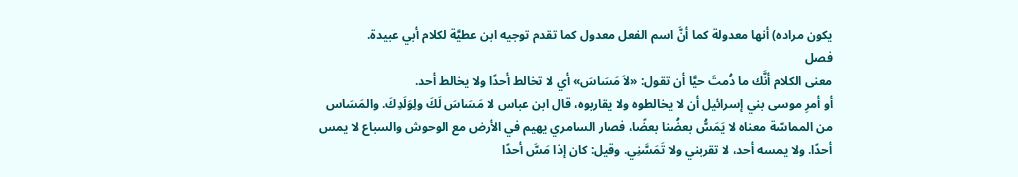يكون مراده) أنها معدولة كما أنَّ اسم الفعل معدول كما تقدم توجيه ابن عطيَّة لكلام أبي عبيدة.
فصل
معنى الكلام أنَّك ما دُمتَ حيَّا أن تقول: «لاَ مَسَاسَ» أي لا تخالط أحدًا ولا يخالط أحد.
أو أمرِ موسى بني إسرائيل أن لا يخالطوه ولا يقاربوه، قال ابن عباس لا مَسَاسَ لَكَ ولِوَلَدِكَ. والمَسَاس من المماسّة معناه لا يَمَسُّ بعضُنا بعضًا، فصار السامري يهيم في الأرض مع الوحوش والسباع لا يمس أحدًا. ولا يمسه أحد، لا تقربني ولا تَمَسَّنِي. وقيل: كان إذا مَسَّ أحدًا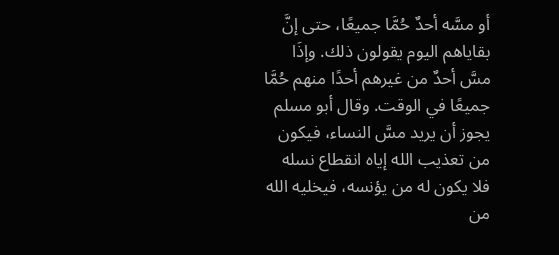أو مسَّه أحدٌ حُمَّا جميعًا، حتى إنَّ بقاياهم اليوم يقولون ذلك. وإذَا مسَّ أحدٌ من غيرهم أحدًا منهم حُمَّا جميعًا في الوقت. وقال أبو مسلم يجوز أن يريد مسَّ النساء، فيكون من تعذيب الله إياه انقطاع نسله فلا يكون له من يؤنسه، فيخليه الله من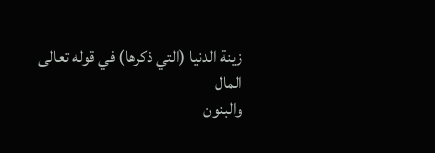زينة الدنيا (التي ذكرها) في قوله تعالى
المال
والبنون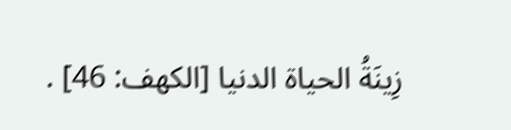زِينَةُ الحياة الدنيا [الكهف: 46] .